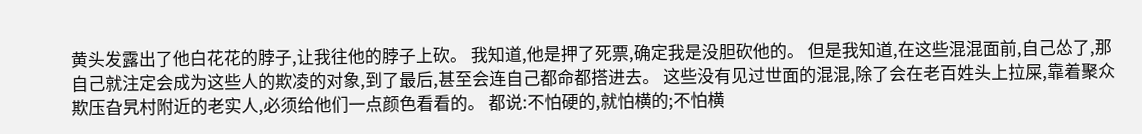黄头发露出了他白花花的脖子,让我往他的脖子上砍。 我知道,他是押了死票,确定我是没胆砍他的。 但是我知道,在这些混混面前,自己怂了,那自己就注定会成为这些人的欺凌的对象,到了最后,甚至会连自己都命都搭进去。 这些没有见过世面的混混,除了会在老百姓头上拉屎,靠着聚众欺压旮旯村附近的老实人,必须给他们一点颜色看看的。 都说:不怕硬的,就怕横的;不怕横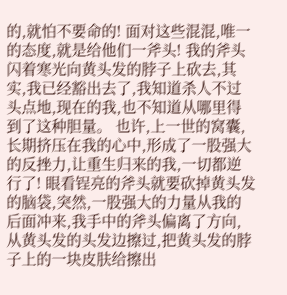的,就怕不要命的! 面对这些混混,唯一的态度,就是给他们一斧头! 我的斧头闪着寒光向黄头发的脖子上砍去,其实,我已经豁出去了,我知道杀人不过头点地,现在的我,也不知道从哪里得到了这种胆量。 也许,上一世的窝囊,长期挤压在我的心中,形成了一股强大的反挫力,让重生归来的我,一切都逆行了! 眼看锃亮的斧头就要砍掉黄头发的脑袋,突然,一股强大的力量从我的后面冲来,我手中的斧头偏离了方向,从黄头发的头发边擦过,把黄头发的脖子上的一块皮肤给擦出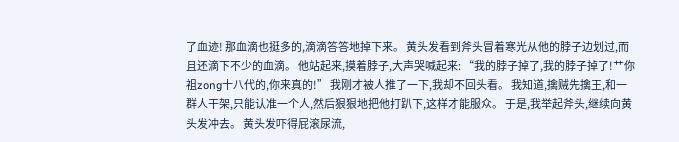了血迹! 那血滴也挺多的,滴滴答答地掉下来。 黄头发看到斧头冒着寒光从他的脖子边划过,而且还滴下不少的血滴。 他站起来,摸着脖子,大声哭喊起来: “我的脖子掉了,我的脖子掉了!艹你祖zong十八代的,你来真的!” 我刚才被人推了一下,我却不回头看。 我知道,擒贼先擒王,和一群人干架,只能认准一个人,然后狠狠地把他打趴下,这样才能服众。 于是,我举起斧头,继续向黄头发冲去。 黄头发吓得屁滚尿流,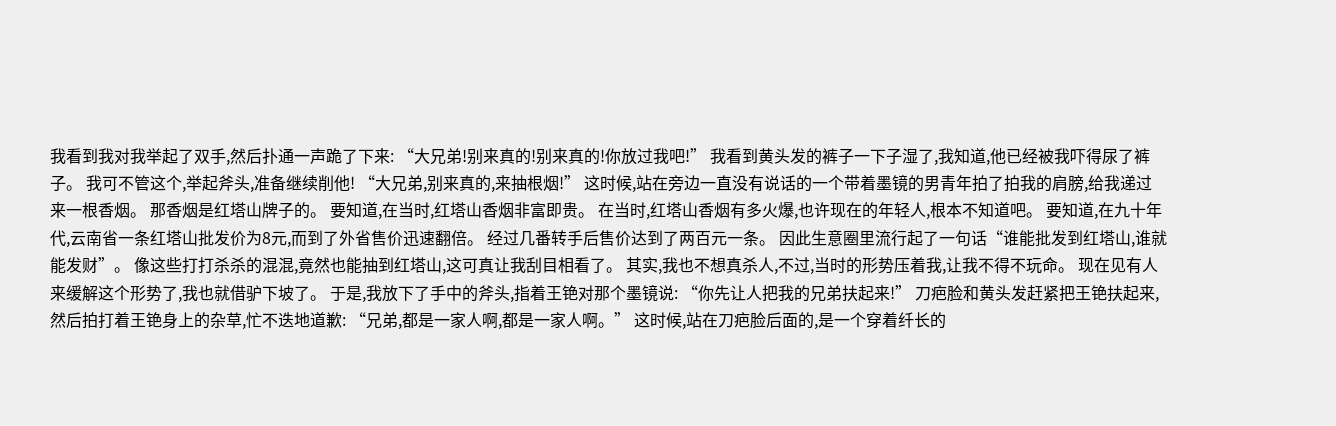我看到我对我举起了双手,然后扑通一声跪了下来: “大兄弟!别来真的!别来真的!你放过我吧!” 我看到黄头发的裤子一下子湿了,我知道,他已经被我吓得尿了裤子。 我可不管这个,举起斧头,准备继续削他! “大兄弟,别来真的,来抽根烟!” 这时候,站在旁边一直没有说话的一个带着墨镜的男青年拍了拍我的肩膀,给我递过来一根香烟。 那香烟是红塔山牌子的。 要知道,在当时,红塔山香烟非富即贵。 在当时,红塔山香烟有多火爆,也许现在的年轻人,根本不知道吧。 要知道,在九十年代,云南省一条红塔山批发价为8元,而到了外省售价迅速翻倍。 经过几番转手后售价达到了两百元一条。 因此生意圈里流行起了一句话“谁能批发到红塔山,谁就能发财”。 像这些打打杀杀的混混,竟然也能抽到红塔山,这可真让我刮目相看了。 其实,我也不想真杀人,不过,当时的形势压着我,让我不得不玩命。 现在见有人来缓解这个形势了,我也就借驴下坡了。 于是,我放下了手中的斧头,指着王铯对那个墨镜说: “你先让人把我的兄弟扶起来!” 刀疤脸和黄头发赶紧把王铯扶起来,然后拍打着王铯身上的杂草,忙不迭地道歉: “兄弟,都是一家人啊,都是一家人啊。” 这时候,站在刀疤脸后面的,是一个穿着纤长的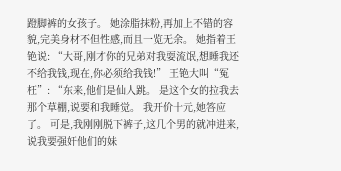蹬脚裤的女孩子。 她涂脂抹粉,再加上不错的容貌,完美身材不但性感,而且一览无余。 她指着王铯说: “大哥,刚才你的兄弟对我耍流氓,想睡我还不给我钱,现在,你必须给我钱!” 王铯大叫“冤枉”: “东来,他们是仙人跳。 是这个女的拉我去那个草棚,说要和我睡觉。 我开价十元,她答应了。 可是,我刚刚脱下裤子,这几个男的就冲进来,说我要强奸他们的妹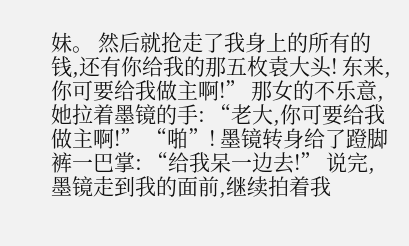妹。 然后就抢走了我身上的所有的钱,还有你给我的那五枚袁大头! 东来,你可要给我做主啊!” 那女的不乐意,她拉着墨镜的手: “老大,你可要给我做主啊!” “啪”! 墨镜转身给了蹬脚裤一巴掌: “给我呆一边去!” 说完,墨镜走到我的面前,继续拍着我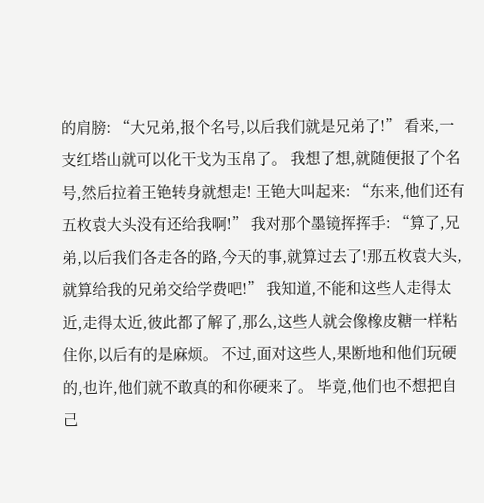的肩膀: “大兄弟,报个名号,以后我们就是兄弟了!” 看来,一支红塔山就可以化干戈为玉帛了。 我想了想,就随便报了个名号,然后拉着王铯转身就想走! 王铯大叫起来: “东来,他们还有五枚袁大头没有还给我啊!” 我对那个墨镜挥挥手: “算了,兄弟,以后我们各走各的路,今天的事,就算过去了!那五枚袁大头,就算给我的兄弟交给学费吧!” 我知道,不能和这些人走得太近,走得太近,彼此都了解了,那么,这些人就会像橡皮糖一样粘住你,以后有的是麻烦。 不过,面对这些人,果断地和他们玩硬的,也许,他们就不敢真的和你硬来了。 毕竟,他们也不想把自己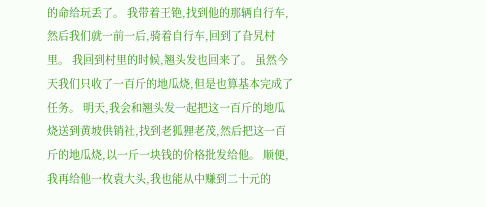的命给玩丢了。 我带着王铯,找到他的那辆自行车,然后我们就一前一后,骑着自行车,回到了旮旯村里。 我回到村里的时候,翘头发也回来了。 虽然今天我们只收了一百斤的地瓜烧,但是也算基本完成了任务。 明天,我会和翘头发一起把这一百斤的地瓜烧送到黄坡供销社,找到老狐狸老茂,然后把这一百斤的地瓜烧,以一斤一块钱的价格批发给他。 顺便,我再给他一枚袁大头,我也能从中赚到二十元的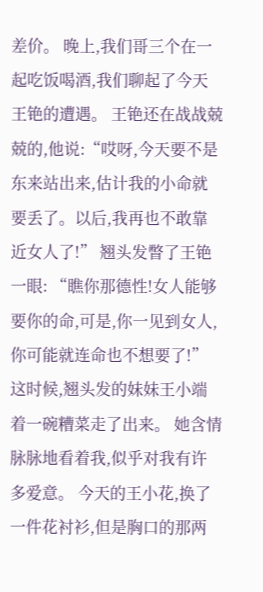差价。 晚上,我们哥三个在一起吃饭喝酒,我们聊起了今天王铯的遭遇。 王铯还在战战兢兢的,他说:“哎呀,今天要不是东来站出来,估计我的小命就要丢了。以后,我再也不敢靠近女人了!” 翘头发瞥了王铯一眼: “瞧你那德性!女人能够要你的命,可是,你一见到女人,你可能就连命也不想要了!” 这时候,翘头发的妹妹王小端着一碗糟菜走了出来。 她含情脉脉地看着我,似乎对我有许多爱意。 今天的王小花,换了一件花衬衫,但是胸口的那两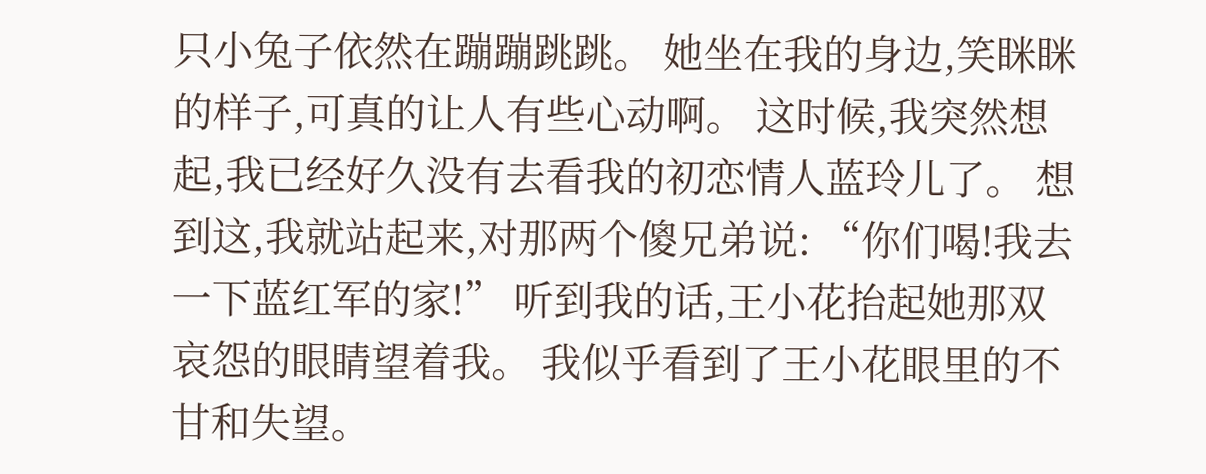只小兔子依然在蹦蹦跳跳。 她坐在我的身边,笑眯眯的样子,可真的让人有些心动啊。 这时候,我突然想起,我已经好久没有去看我的初恋情人蓝玲儿了。 想到这,我就站起来,对那两个傻兄弟说: “你们喝!我去一下蓝红军的家!” 听到我的话,王小花抬起她那双哀怨的眼睛望着我。 我似乎看到了王小花眼里的不甘和失望。